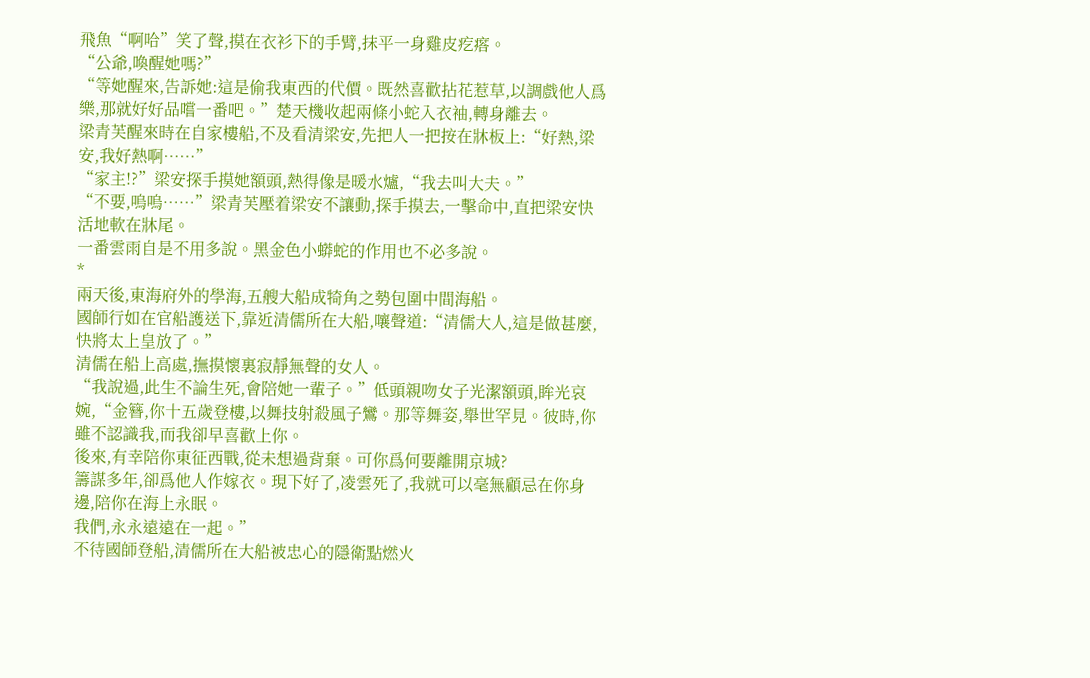飛魚“啊哈”笑了聲,摸在衣衫下的手臂,抹平一身雞皮疙瘩。
“公爺,喚醒她嗎?”
“等她醒來,告訴她:這是偷我東西的代價。既然喜歡拈花惹草,以調戲他人爲樂,那就好好品嚐一番吧。”楚天機收起兩條小蛇入衣袖,轉身離去。
梁青芙醒來時在自家樓船,不及看清梁安,先把人一把按在牀板上:“好熱,梁安,我好熱啊……”
“家主!?”梁安探手摸她額頭,熱得像是暖水爐,“我去叫大夫。”
“不要,嗚嗚……”梁青芙壓着梁安不讓動,探手摸去,一擊命中,直把梁安快活地軟在牀尾。
一番雲雨自是不用多說。黑金色小蟒蛇的作用也不必多說。
*
兩天後,東海府外的學海,五艘大船成犄角之勢包圍中間海船。
國師行如在官船護送下,靠近清儒所在大船,嚷聲道:“清儒大人,這是做甚麼,快將太上皇放了。”
清儒在船上高處,撫摸懷裏寂靜無聲的女人。
“我說過,此生不論生死,會陪她一輩子。”低頭親吻女子光潔額頭,眸光哀婉,“金簪,你十五歲登樓,以舞技射殺風子鸞。那等舞姿,舉世罕見。彼時,你雖不認識我,而我卻早喜歡上你。
後來,有幸陪你東征西戰,從未想過背棄。可你爲何要離開京城?
籌謀多年,卻爲他人作嫁衣。現下好了,凌雲死了,我就可以毫無顧忌在你身邊,陪你在海上永眠。
我們,永永遠遠在一起。”
不待國師登船,清儒所在大船被忠心的隱衛點燃火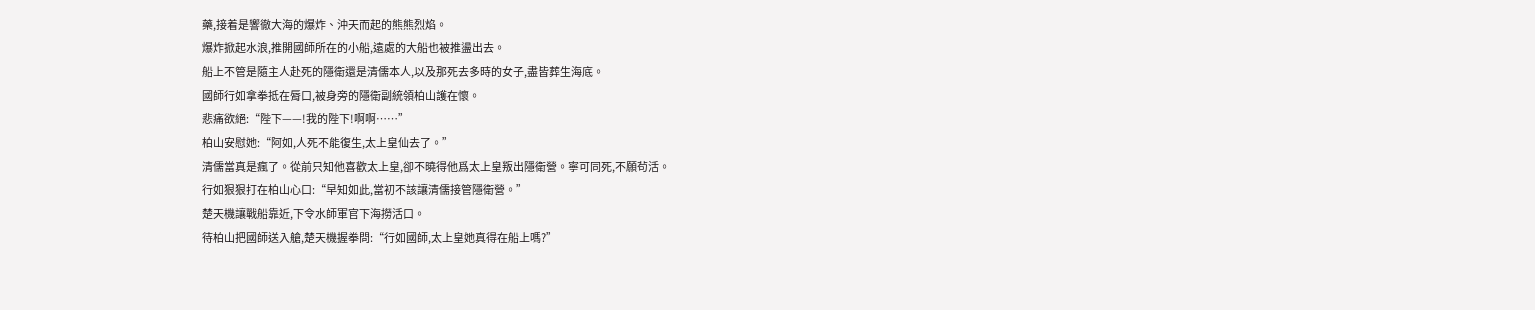藥,接着是響徹大海的爆炸、沖天而起的熊熊烈焰。
爆炸掀起水浪,推開國師所在的小船,遠處的大船也被推盪出去。
船上不管是隨主人赴死的隱衛還是清儒本人,以及那死去多時的女子,盡皆葬生海底。
國師行如拿拳抵在脣口,被身旁的隱衛副統領柏山護在懷。
悲痛欲絕:“陛下——!我的陛下!啊啊……”
柏山安慰她:“阿如,人死不能復生,太上皇仙去了。”
清儒當真是瘋了。從前只知他喜歡太上皇,卻不曉得他爲太上皇叛出隱衛營。寧可同死,不願茍活。
行如狠狠打在柏山心口:“早知如此,當初不該讓清儒接管隱衛營。”
楚天機讓戰船靠近,下令水師軍官下海撈活口。
待柏山把國師送入艙,楚天機握拳問:“行如國師,太上皇她真得在船上嗎?”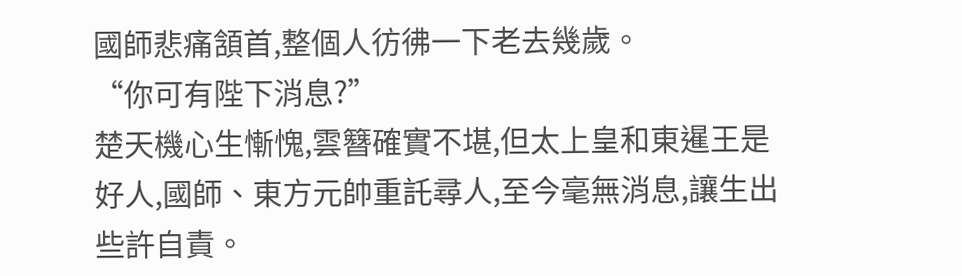國師悲痛頷首,整個人彷彿一下老去幾歲。
“你可有陛下消息?”
楚天機心生慚愧,雲簪確實不堪,但太上皇和東暹王是好人,國師、東方元帥重託尋人,至今毫無消息,讓生出些許自責。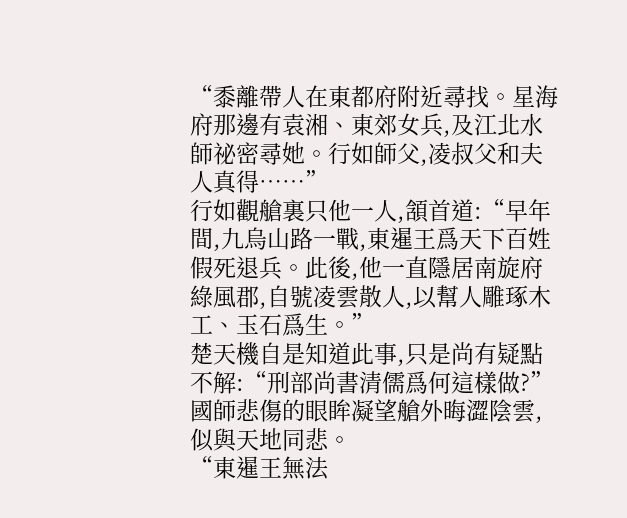“黍離帶人在東都府附近尋找。星海府那邊有袁湘、東郊女兵,及江北水師祕密尋她。行如師父,凌叔父和夫人真得……”
行如觀艙裏只他一人,頷首道:“早年間,九烏山路一戰,東暹王爲天下百姓假死退兵。此後,他一直隱居南旋府綠風郡,自號凌雲散人,以幫人雕琢木工、玉石爲生。”
楚天機自是知道此事,只是尚有疑點不解:“刑部尚書清儒爲何這樣做?”
國師悲傷的眼眸凝望艙外晦澀陰雲,似與天地同悲。
“東暹王無法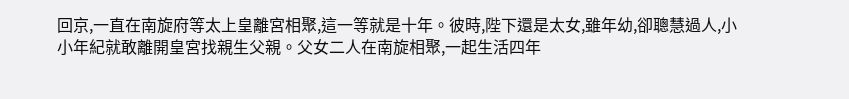回京,一直在南旋府等太上皇離宮相聚,這一等就是十年。彼時,陛下還是太女,雖年幼,卻聰慧過人,小小年紀就敢離開皇宮找親生父親。父女二人在南旋相聚,一起生活四年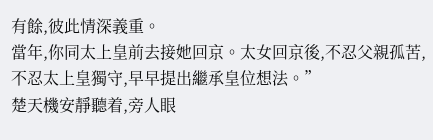有餘,彼此情深義重。
當年,你同太上皇前去接她回京。太女回京後,不忍父親孤苦,不忍太上皇獨守,早早提出繼承皇位想法。”
楚天機安靜聽着,旁人眼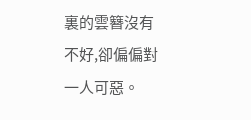裏的雲簪沒有不好,卻偏偏對一人可惡。